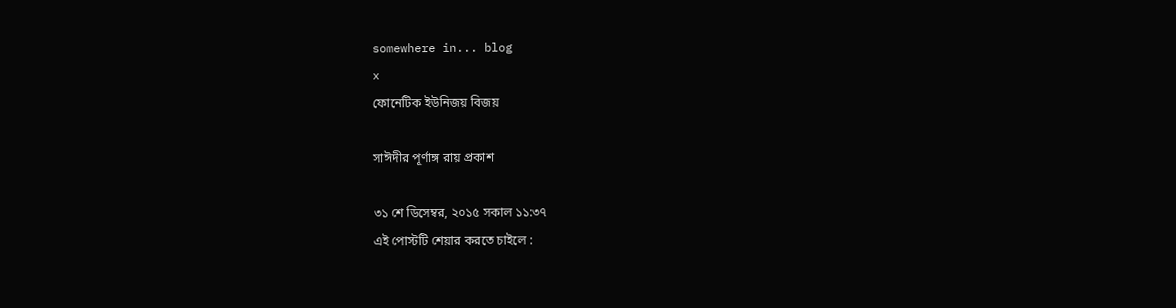somewhere in... blog
x
ফোনেটিক ইউনিজয় বিজয়

সাঈদীর পূর্ণাঙ্গ রায় প্রকাশ

৩১ শে ডিসেম্বর, ২০১৫ সকাল ১১:৩৭
এই পোস্টটি শেয়ার করতে চাইলে :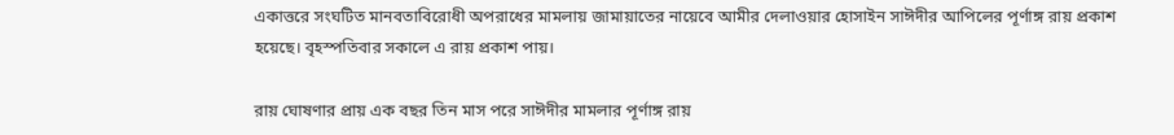একাত্তরে সংঘটিত মানবতাবিরোধী অপরাধের মামলায় জামায়াতের নায়েবে আমীর দেলাওয়ার হোসাইন সাঈদীর আপিলের পূর্ণাঙ্গ রায় প্রকাশ হয়েছে। বৃহস্পতিবার সকালে এ রায় প্রকাশ পায়।

রায় ঘোষণার প্রায় এক বছর তিন মাস পরে সাঈদীর মামলার পূর্ণাঙ্গ রায়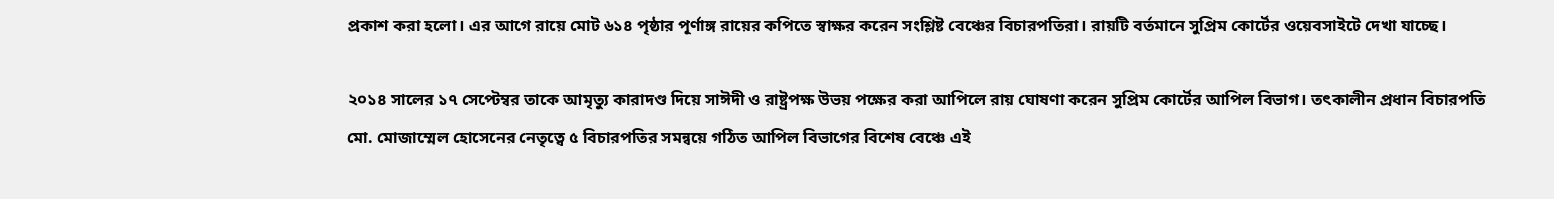প্রকাশ করা হলো। এর আগে রায়ে মোট ৬১৪ পৃষ্ঠার পূর্ণাঙ্গ রায়ের কপিতে স্বাক্ষর করেন সংশ্লিষ্ট বেঞ্চের বিচারপতিরা। রায়টি বর্তমানে সুপ্রিম কোর্টের ওয়েবসাইটে দেখা যাচ্ছে।

২০১৪ সালের ১৭ সেপ্টেম্বর তাকে আমৃত্যু কারাদণ্ড দিয়ে সাঈদী ও রাষ্ট্রপক্ষ উভয় পক্ষের করা আপিলে রায় ঘোষণা করেন সুপ্রিম কোর্টের আপিল বিভাগ। তৎকালীন প্রধান বিচারপতি মো. মোজাম্মেল হোসেনের নেতৃত্বে ৫ বিচারপতির সমন্বয়ে গঠিত আপিল বিভাগের বিশেষ বেঞ্চে এই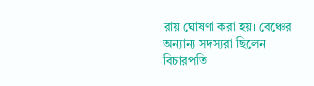রায় ঘোষণা করা হয়। বেঞ্চের অন্যান্য সদস্যরা ছিলেন বিচারপতি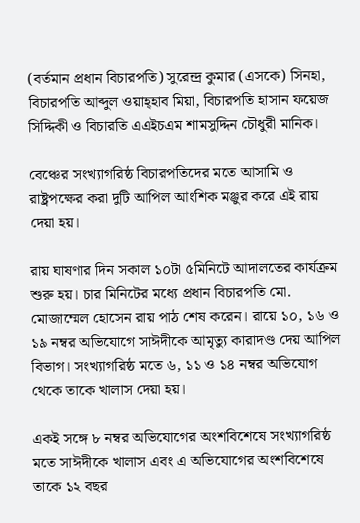(বর্তমান প্রধান বিচারপতি) সুরেন্দ্র কুমার (এসকে) সিনহা, বিচারপতি আব্দুল ওয়াহ্হাব মিয়া, বিচারপতি হাসান ফয়েজ সিদ্দিকী ও বিচারতি এএইচএম শামসুদ্দিন চৌধুরী মানিক।

বেঞ্চের সংখ্যাগরিষ্ঠ বিচারপতিদের মতে আসামি ও রাষ্ট্রপক্ষের করা দুটি আপিল আংশিক মঞ্জুর করে এই রায় দেয়া হয়।

রায় ঘাষণার দিন সকাল ১০টা ৫মিনিটে আদালতের কার্যক্রম শুরু হয়। চার মিনিটের মধ্যে প্রধান বিচারপতি মো. মোজাম্মেল হোসেন রায় পাঠ শেষ করেন। রায়ে ১০, ১৬ ও ১৯ নম্বর অভিযোগে সাঈদীকে আমৃত্যু কারাদণ্ড দেয় আপিল বিভাগ। সংখ্যাগরিষ্ঠ মতে ৬, ১১ ও ১৪ নম্বর অভিযোগ থেকে তাকে খালাস দেয়া হয়।

একই সঙ্গে ৮ নম্বর অভিযোগের অংশবিশেষে সংখ্যাগরিষ্ঠ মতে সাঈদীকে খালাস এবং এ অভিযোগের অংশবিশেষে তাকে ১২ বছর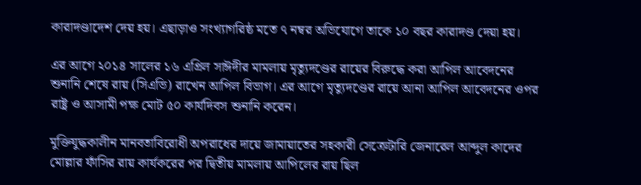কারাদণ্ডাদেশ দেয় হয়। এছাড়াও সংখ্যাগরিষ্ঠ মতে ৭ নম্বর অভিযোগে তাকে ১০ বছর কারাদণ্ড দেয়া হয়।

এর আগে ২০১৪ সালের ১৬ এপ্রিল সাঈদীর মামলায় মৃত্যুদণ্ডের রায়ের বিরুদ্ধে করা আপিল আবেদনের শুনানি শেষে রায় (সিএভি) রাখেন আপিল বিভাগ। এর আগে মৃত্যুদণ্ডের রায়ে আনা আপিল আবেদনের ওপর রাষ্ট্র ও আসামী পক্ষ মোট ৫০ কার্যদিবস শুনানি করেন।

মুক্তিযুদ্ধকালীন মানবতাবিরোধী অপরাধের দায়ে জামায়াতের সহকারী সেক্রেটারি জেনারেল আব্দুল কাদের মোল্লার ফাঁসির রায় কার্যকরের পর দ্বিতীয় মামলায় আপিলের রায় ছিল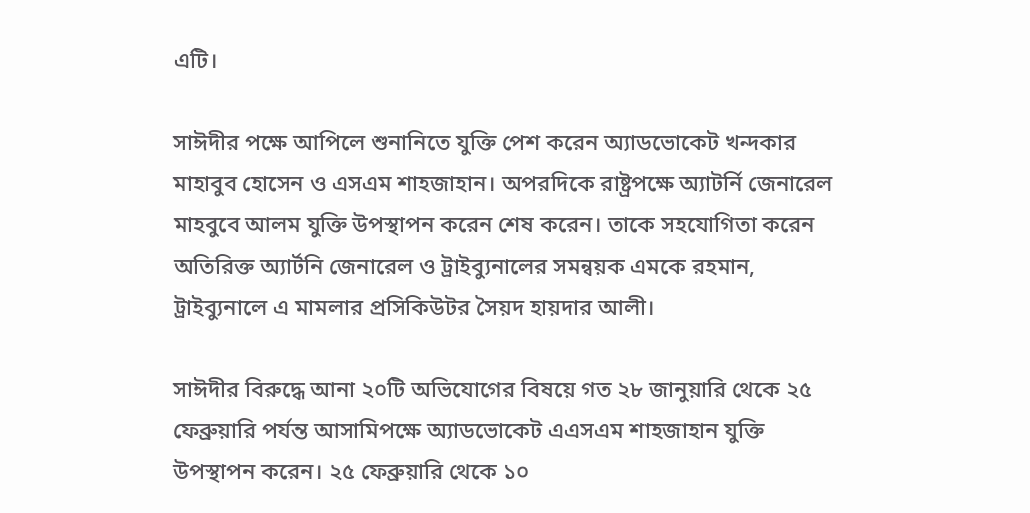এটি।

সাঈদীর পক্ষে আপিলে শুনানিতে যুক্তি পেশ করেন অ্যাডভোকেট খন্দকার মাহাবুব হোসেন ও এসএম শাহজাহান। অপরদিকে রাষ্ট্রপক্ষে অ্যাটর্নি জেনারেল মাহবুবে আলম যুক্তি উপস্থাপন করেন শেষ করেন। তাকে সহযোগিতা করেন অতিরিক্ত অ্যার্টনি জেনারেল ও ট্রাইব্যুনালের সমন্বয়ক এমকে রহমান, ট্রাইব্যুনালে এ মামলার প্রসিকিউটর সৈয়দ হায়দার আলী।

সাঈদীর বিরুদ্ধে আনা ২০টি অভিযোগের বিষয়ে গত ২৮ জানুয়ারি থেকে ২৫ ফেব্রুয়ারি পর্যন্ত আসামিপক্ষে অ্যাডভোকেট এএসএম শাহজাহান যুক্তি উপস্থাপন করেন। ২৫ ফেব্রুয়ারি থেকে ১০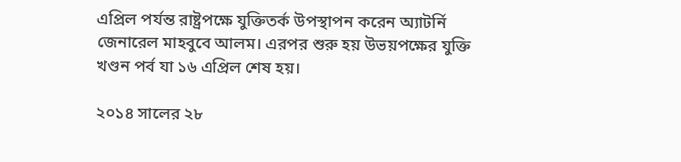এপ্রিল পর্যন্ত রাষ্ট্রপক্ষে যুক্তিতর্ক উপস্থাপন করেন অ্যাটর্নি জেনারেল মাহবুবে আলম। এরপর শুরু হয় উভয়পক্ষের যুক্তি খণ্ডন পর্ব যা ১৬ এপ্রিল শেষ হয়।

২০১৪ সালের ২৮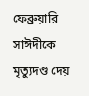ফেব্রুয়ারি সাঈদীকে মৃত্যুদণ্ড দেয়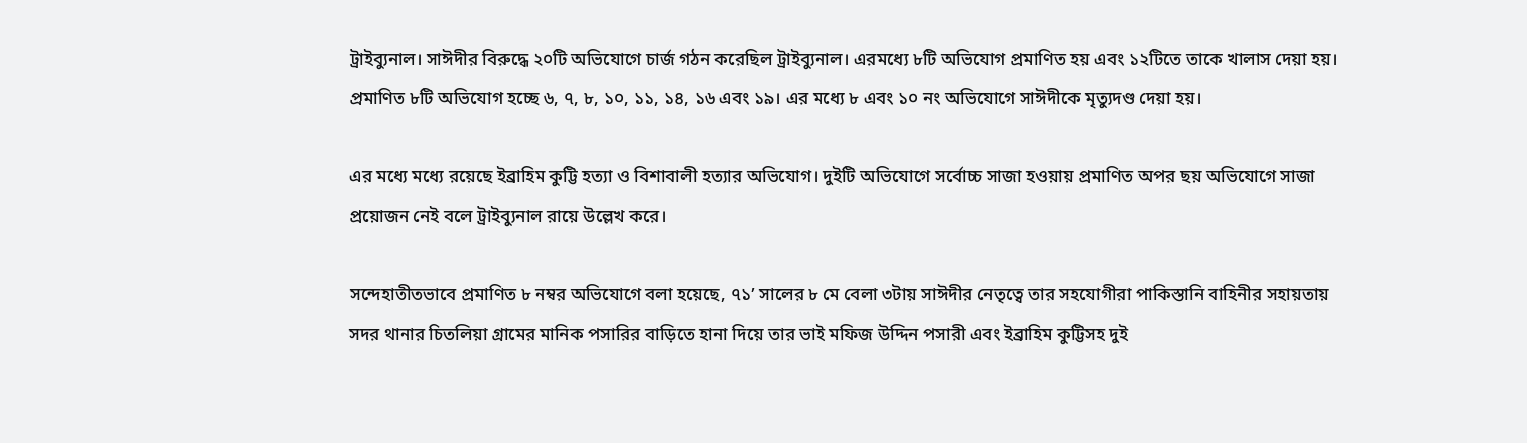ট্রাইব্যুনাল। সাঈদীর বিরুদ্ধে ২০টি অভিযোগে চার্জ গঠন করেছিল ট্রাইব্যুনাল। এরমধ্যে ৮টি অভিযোগ প্রমাণিত হয় এবং ১২টিতে তাকে খালাস দেয়া হয়। প্রমাণিত ৮টি অভিযোগ হচ্ছে ৬, ৭, ৮, ১০, ১১, ১৪, ১৬ এবং ১৯। এর মধ্যে ৮ এবং ১০ নং অভিযোগে সাঈদীকে মৃত্যুদণ্ড দেয়া হয়।

এর মধ্যে মধ্যে রয়েছে ইব্রাহিম কুট্টি হত্যা ও বিশাবালী হত্যার অভিযোগ। দুইটি অভিযোগে সর্বোচ্চ সাজা হওয়ায় প্রমাণিত অপর ছয় অভিযোগে সাজা প্রয়োজন নেই বলে ট্রাইব্যুনাল রায়ে উল্লেখ করে।

সন্দেহাতীতভাবে প্রমাণিত ৮ নম্বর অভিযোগে বলা হয়েছে, ৭১’ সালের ৮ মে বেলা ৩টায় সাঈদীর নেতৃত্বে তার সহযোগীরা পাকিস্তানি বাহিনীর সহায়তায় সদর থানার চিতলিয়া গ্রামের মানিক পসারির বাড়িতে হানা দিয়ে তার ভাই মফিজ উদ্দিন পসারী এবং ইব্রাহিম কুট্টিসহ দুই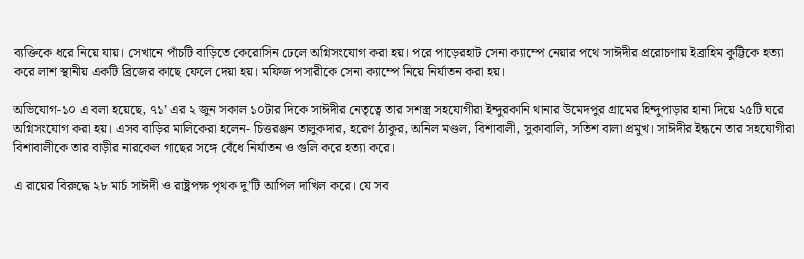ব্যক্তিকে ধরে নিয়ে যায়। সেখানে পাঁচটি বাড়িতে কেরোসিন ঢেলে অগ্নিসংযোগ করা হয়। পরে পাড়েরহাট সেনা ক্যাম্পে নেয়ার পথে সাঈদীর প্ররোচণায় ইব্রাহিম কুট্টিকে হত্যা করে লাশ স্থানীয় একটি ব্রিজের কাছে ফেলে দেয়া হয়। মফিজ পসারীকে সেনা ক্যাম্পে নিয়ে নির্যাতন করা হয়।

অভিযোগ-১০ এ বলা হয়েছে, ৭১’ এর ২ জুন সকাল ১০টার দিকে সাঈদীর নেতৃত্বে তার সশস্ত্র সহযোগীরা ইন্দুরকানি থানার উমেদপুর গ্রামের হিন্দুপাড়ার হানা দিয়ে ২৫টি ঘরে অগ্নিসংযোগ করা হয়। এসব বাড়ির মালিকেরা হলেন- চিত্তরঞ্জন তালুকদার, হরেণ ঠাকুর, অনিল মণ্ডল, বিশাবালী, সুকাবালি, সতিশ বালা প্রমুখ। সাঈদীর ইন্ধনে তার সহযোগীরা বিশাবালীকে তার বাড়ীর নারকেল গাছের সঙ্গে বেঁধে নির্যাতন ও গুলি করে হত্যা করে।

এ রায়ের বিরুদ্ধে ২৮ মার্চ সাঈদী ও রাষ্ট্রপক্ষ পৃথক দু’টি আপিল দাখিল করে। যে সব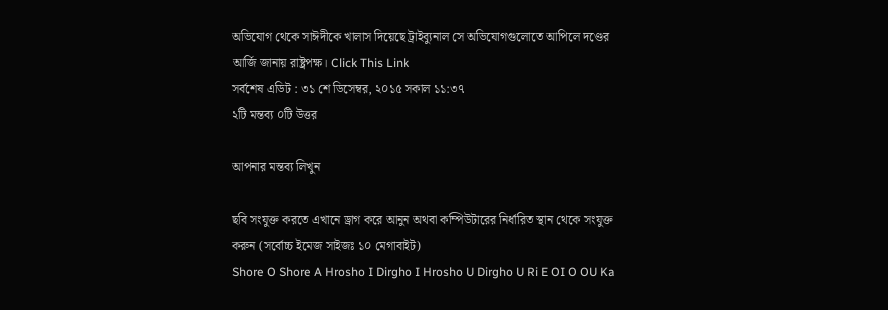অভিযোগ থেকে সাঈদীকে খালাস দিয়েছে ট্রাইব্যুনাল সে অভিযোগগুলোতে আপিলে দণ্ডের আর্জি জানায় রাষ্ট্রপক্ষ। Click This Link
সর্বশেষ এডিট : ৩১ শে ডিসেম্বর, ২০১৫ সকাল ১১:৩৭
২টি মন্তব্য ০টি উত্তর

আপনার মন্তব্য লিখুন

ছবি সংযুক্ত করতে এখানে ড্রাগ করে আনুন অথবা কম্পিউটারের নির্ধারিত স্থান থেকে সংযুক্ত করুন (সর্বোচ্চ ইমেজ সাইজঃ ১০ মেগাবাইট)
Shore O Shore A Hrosho I Dirgho I Hrosho U Dirgho U Ri E OI O OU Ka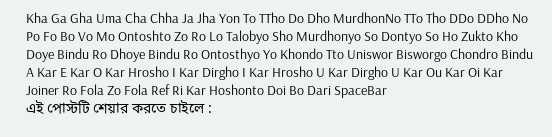Kha Ga Gha Uma Cha Chha Ja Jha Yon To TTho Do Dho MurdhonNo TTo Tho DDo DDho No Po Fo Bo Vo Mo Ontoshto Zo Ro Lo Talobyo Sho Murdhonyo So Dontyo So Ho Zukto Kho Doye Bindu Ro Dhoye Bindu Ro Ontosthyo Yo Khondo Tto Uniswor Bisworgo Chondro Bindu A Kar E Kar O Kar Hrosho I Kar Dirgho I Kar Hrosho U Kar Dirgho U Kar Ou Kar Oi Kar Joiner Ro Fola Zo Fola Ref Ri Kar Hoshonto Doi Bo Dari SpaceBar
এই পোস্টটি শেয়ার করতে চাইলে :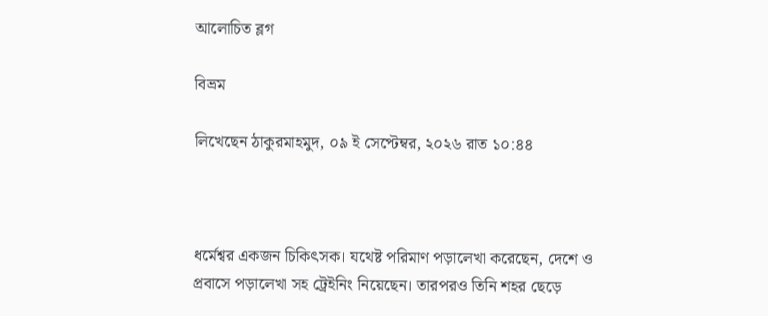আলোচিত ব্লগ

বিভ্রম

লিখেছেন ঠাকুরমাহমুদ, ০৯ ই সেপ্টেম্বর, ২০২৬ রাত ১০:৪৪



ধর্মেশ্বর একজন চিকিৎসক। যথেষ্ট পরিমাণ পড়ালেখা করেছেন, দেশে ও প্রবাসে পড়ালেখা সহ ট্রেইনিং নিয়েছেন। তারপরও তিনি শহর ছেড়ে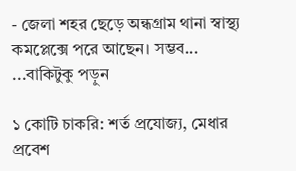- জেলা শহর ছেড়ে অন্ধগ্রাম থানা স্বাস্থ্য কমপ্লেক্সে পরে আছেন। সম্ভব... ...বাকিটুকু পড়ুন

১ কোটি চাকরি: শর্ত প্রযোজ্য, মেধার প্রবেশ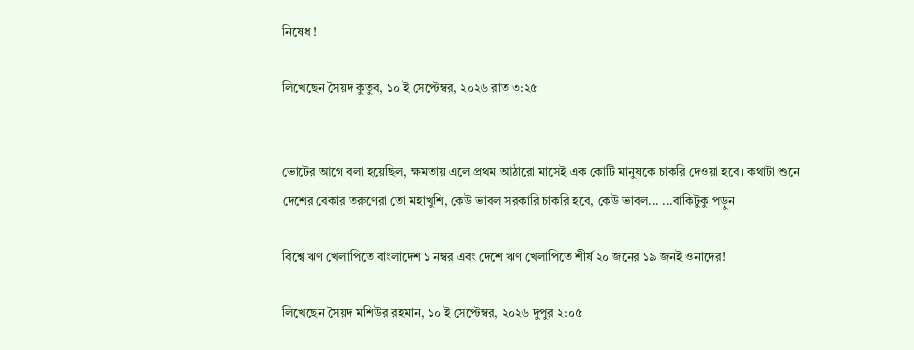নিষেধ !

লিখেছেন সৈয়দ কুতুব, ১০ ই সেপ্টেম্বর, ২০২৬ রাত ৩:২৫


ভোটের আগে বলা হয়েছিল, ক্ষমতায় এলে প্রথম আঠারো মাসেই এক কোটি মানুষকে চাকরি দেওয়া হবে। কথাটা শুনে দেশের বেকার তরুণেরা তো মহাখুশি, কেউ ভাবল সরকারি চাকরি হবে, কেউ ভাবল... ...বাকিটুকু পড়ুন

বিশ্বে ঋণ খেলাপিতে বাংলাদেশ ১ নম্বর এবং দেশে ঋণ খেলাপিতে শীর্ষ ২০ জনের ১৯ জনই ওনাদের!

লিখেছেন সৈয়দ মশিউর রহমান, ১০ ই সেপ্টেম্বর, ২০২৬ দুপুর ২:০৫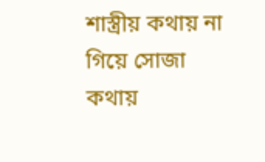শাস্ত্রীয় কথায় না গিয়ে সোজা কথায়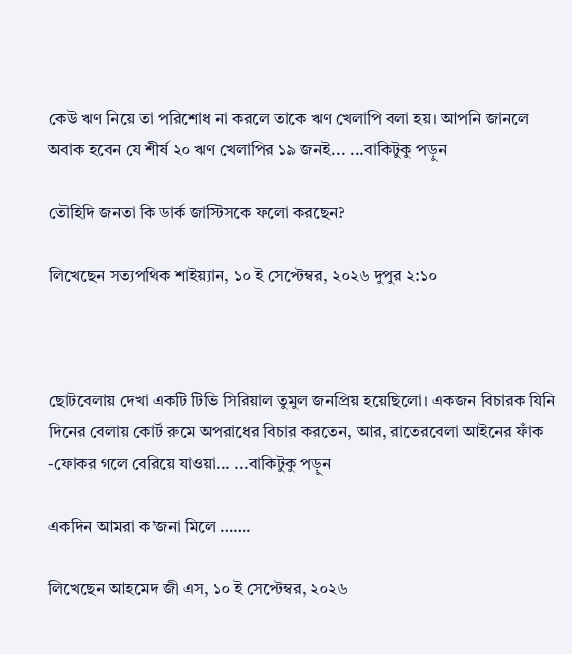কেউ ঋণ নিয়ে তা পরিশোধ না করলে তাকে ঋণ খেলাপি বলা হয়। আপনি জানলে অবাক হবেন যে শীর্ষ ২০ ঋণ খেলাপির ১৯ জনই... ...বাকিটুকু পড়ুন

তৌহিদি জনতা কি ডার্ক জাস্টিসকে ফলো করছেন?

লিখেছেন সত্যপথিক শাইয়্যান, ১০ ই সেপ্টেম্বর, ২০২৬ দুপুর ২:১০



ছোটবেলায় দেখা একটি টিভি সিরিয়াল তুমুল জনপ্রিয় হয়েছিলো। একজন বিচারক যিনি দিনের বেলায় কোর্ট রুমে অপরাধের বিচার করতেন, আর, রাতেরবেলা আইনের ফাঁক -ফোকর গলে বেরিয়ে যাওয়া... ...বাকিটুকু পড়ুন

একদিন আমরা ক’জনা মিলে …….

লিখেছেন আহমেদ জী এস, ১০ ই সেপ্টেম্বর, ২০২৬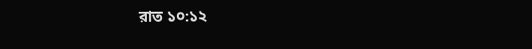রাত ১০:১২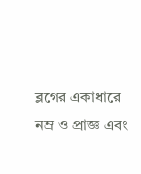ব্লগের একাধারে নম্র ও প্রাজ্ঞ এবং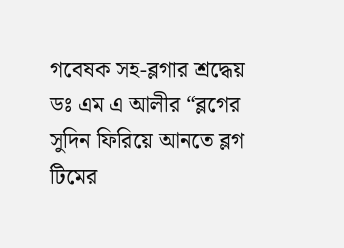গবেষক সহ-ব্লগার শ্রদ্ধেয় ডঃ এম এ আলীর “ব্লগের সুদিন ফিরিয়ে আনতে ব্লগ টিমের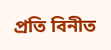প্রতি বিনীত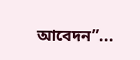আবেদন”...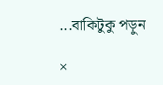...বাকিটুকু পড়ুন

×